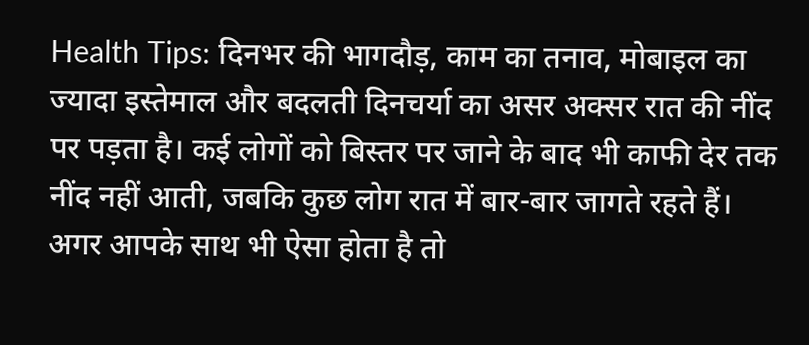Health Tips: दिनभर की भागदौड़, काम का तनाव, मोबाइल का ज्यादा इस्तेमाल और बदलती दिनचर्या का असर अक्सर रात की नींद पर पड़ता है। कई लोगों को बिस्तर पर जाने के बाद भी काफी देर तक नींद नहीं आती, जबकि कुछ लोग रात में बार-बार जागते रहते हैं। अगर आपके साथ भी ऐसा होता है तो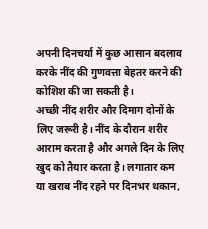अपनी दिनचर्या में कुछ आसान बदलाव करके नींद की गुणवत्ता बेहतर करने की कोशिश की जा सकती है।
अच्छी नींद शरीर और दिमाग दोनों के लिए जरूरी है। नींद के दौरान शरीर आराम करता है और अगले दिन के लिए खुद को तैयार करता है। लगातार कम या खराब नींद रहने पर दिनभर थकान,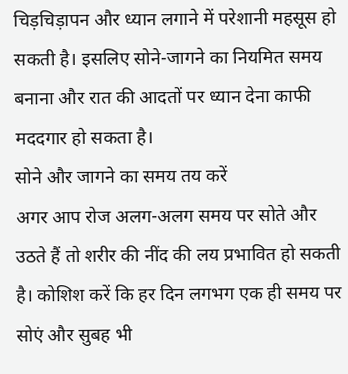चिड़चिड़ापन और ध्यान लगाने में परेशानी महसूस हो सकती है। इसलिए सोने-जागने का नियमित समय बनाना और रात की आदतों पर ध्यान देना काफी मददगार हो सकता है।
सोने और जागने का समय तय करें
अगर आप रोज अलग-अलग समय पर सोते और उठते हैं तो शरीर की नींद की लय प्रभावित हो सकती है। कोशिश करें कि हर दिन लगभग एक ही समय पर सोएं और सुबह भी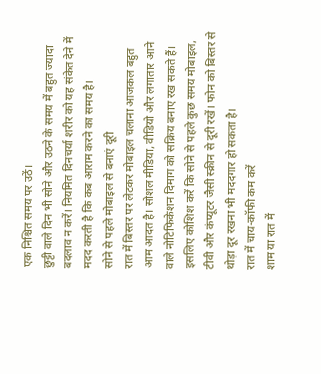एक निश्चित समय पर उठें।
छुट्टी वाले दिन भी सोने और उठने के समय में बहुत ज्यादा बदलाव न करें। नियमित दिनचर्या शरीर को यह संकेत देने में मदद करती है कि कब आराम करने का समय है।
सोने से पहले मोबाइल से बनाएं दूरी
रात में बिस्तर पर लेटकर मोबाइल चलाना आजकल बहुत आम आदत है। सोशल मीडिया, वीडियो और लगातार आने वाले नोटिफिकेशन दिमाग को सक्रिय बनाए रख सकते हैं।
इसलिए कोशिश करें कि सोने से पहले कुछ समय मोबाइल, टीवी और कंप्यूटर जैसी स्क्रीन से दूरी रखें। फोन को बिस्तर से थोड़ा दूर रखना भी मददगार हो सकता है।
रात में चाय-कॉफी कम करें
शाम या रात में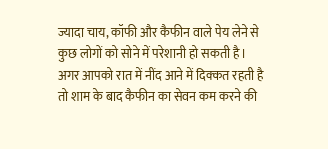ज्यादा चाय, कॉफी और कैफीन वाले पेय लेने से कुछ लोगों को सोने में परेशानी हो सकती है। अगर आपको रात में नींद आने में दिक्कत रहती है तो शाम के बाद कैफीन का सेवन कम करने की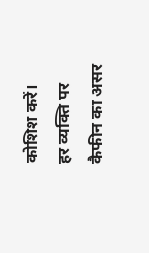कोशिश करें।
हर व्यक्ति पर कैफीन का असर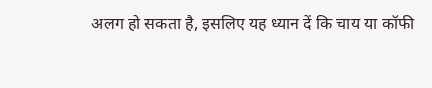अलग हो सकता है, इसलिए यह ध्यान दें कि चाय या कॉफी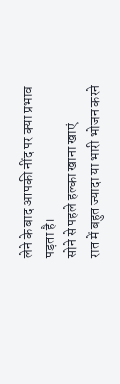लेने के बाद आपकी नींद पर क्या प्रभाव पड़ता है।
सोने से पहले हल्का खाना खाएं
रात में बहुत ज्यादा या भारी भोजन करने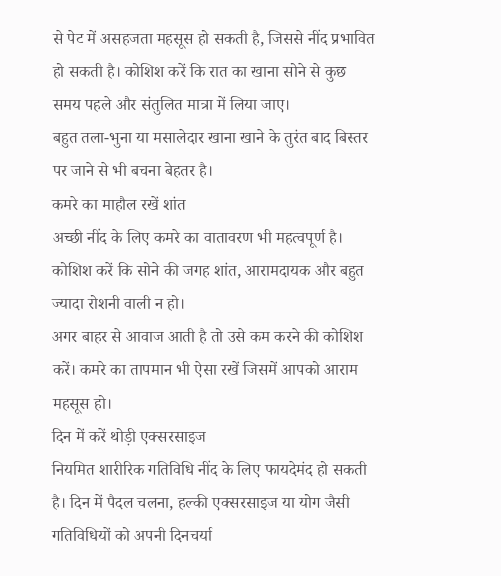से पेट में असहजता महसूस हो सकती है, जिससे नींद प्रभावित हो सकती है। कोशिश करें कि रात का खाना सोने से कुछ समय पहले और संतुलित मात्रा में लिया जाए।
बहुत तला-भुना या मसालेदार खाना खाने के तुरंत बाद बिस्तर पर जाने से भी बचना बेहतर है।
कमरे का माहौल रखें शांत
अच्छी नींद के लिए कमरे का वातावरण भी महत्वपूर्ण है। कोशिश करें कि सोने की जगह शांत, आरामदायक और बहुत ज्यादा रोशनी वाली न हो।
अगर बाहर से आवाज आती है तो उसे कम करने की कोशिश करें। कमरे का तापमान भी ऐसा रखें जिसमें आपको आराम महसूस हो।
दिन में करें थोड़ी एक्सरसाइज
नियमित शारीरिक गतिविधि नींद के लिए फायदेमंद हो सकती है। दिन में पैदल चलना, हल्की एक्सरसाइज या योग जैसी गतिविधियों को अपनी दिनचर्या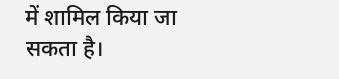में शामिल किया जा सकता है।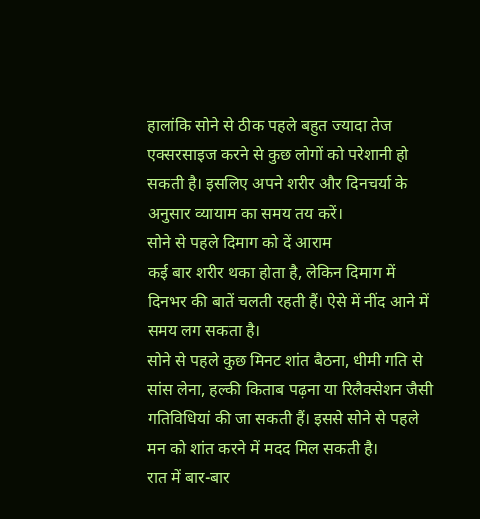हालांकि सोने से ठीक पहले बहुत ज्यादा तेज एक्सरसाइज करने से कुछ लोगों को परेशानी हो सकती है। इसलिए अपने शरीर और दिनचर्या के अनुसार व्यायाम का समय तय करें।
सोने से पहले दिमाग को दें आराम
कई बार शरीर थका होता है, लेकिन दिमाग में दिनभर की बातें चलती रहती हैं। ऐसे में नींद आने में समय लग सकता है।
सोने से पहले कुछ मिनट शांत बैठना, धीमी गति से सांस लेना, हल्की किताब पढ़ना या रिलैक्सेशन जैसी गतिविधियां की जा सकती हैं। इससे सोने से पहले मन को शांत करने में मदद मिल सकती है।
रात में बार-बार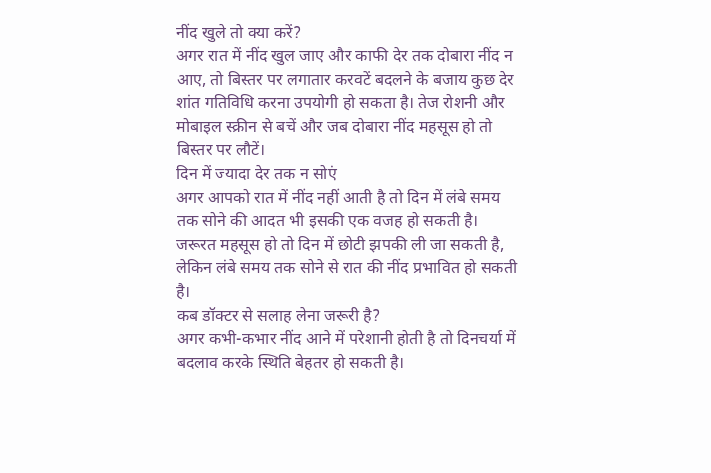नींद खुले तो क्या करें?
अगर रात में नींद खुल जाए और काफी देर तक दोबारा नींद न आए, तो बिस्तर पर लगातार करवटें बदलने के बजाय कुछ देर शांत गतिविधि करना उपयोगी हो सकता है। तेज रोशनी और मोबाइल स्क्रीन से बचें और जब दोबारा नींद महसूस हो तो बिस्तर पर लौटें।
दिन में ज्यादा देर तक न सोएं
अगर आपको रात में नींद नहीं आती है तो दिन में लंबे समय तक सोने की आदत भी इसकी एक वजह हो सकती है। जरूरत महसूस हो तो दिन में छोटी झपकी ली जा सकती है, लेकिन लंबे समय तक सोने से रात की नींद प्रभावित हो सकती है।
कब डॉक्टर से सलाह लेना जरूरी है?
अगर कभी-कभार नींद आने में परेशानी होती है तो दिनचर्या में बदलाव करके स्थिति बेहतर हो सकती है।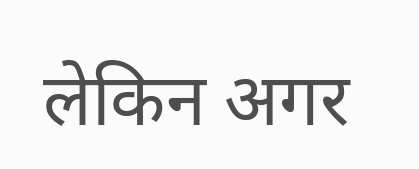लेकिन अगर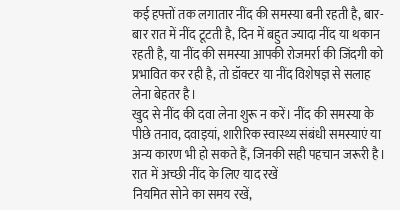कई हफ्तों तक लगातार नींद की समस्या बनी रहती है, बार-बार रात में नींद टूटती है, दिन में बहुत ज्यादा नींद या थकान रहती है, या नींद की समस्या आपकी रोजमर्रा की जिंदगी को प्रभावित कर रही है, तो डॉक्टर या नींद विशेषज्ञ से सलाह लेना बेहतर है।
खुद से नींद की दवा लेना शुरू न करें। नींद की समस्या के पीछे तनाव, दवाइयां, शारीरिक स्वास्थ्य संबंधी समस्याएं या अन्य कारण भी हो सकते हैं, जिनकी सही पहचान जरूरी है।
रात में अच्छी नींद के लिए याद रखें
नियमित सोने का समय रखें,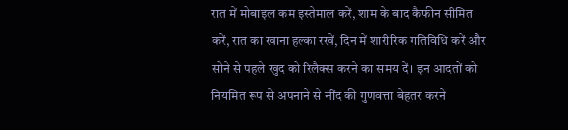रात में मोबाइल कम इस्तेमाल करें, शाम के बाद कैफीन सीमित करें, रात का खाना हल्का रखें, दिन में शारीरिक गतिविधि करें और सोने से पहले खुद को रिलैक्स करने का समय दें। इन आदतों को नियमित रूप से अपनाने से नींद की गुणवत्ता बेहतर करने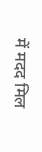में मदद मिल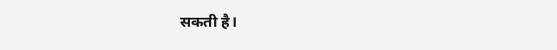सकती है।